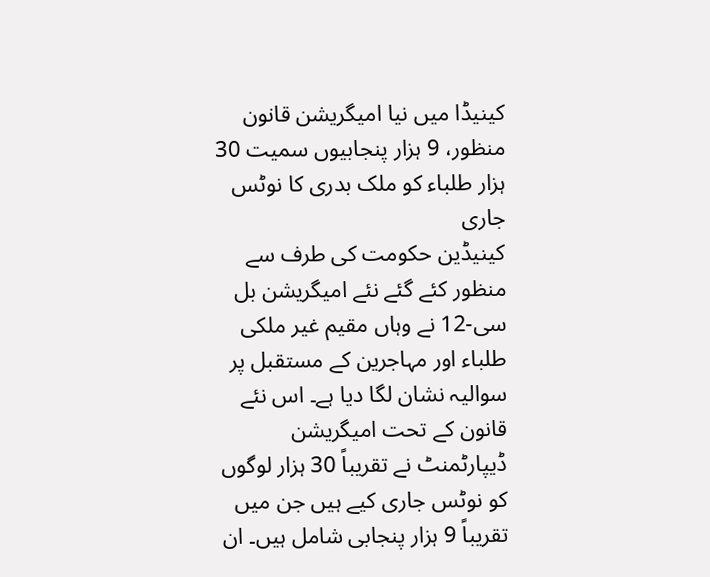کینیڈا میں نیا امیگریشن قانون منظور، 9 ہزار پنجابیوں سمیت 30 ہزار طلباء کو ملک بدری کا نوٹس جاری
کینیڈین حکومت کی طرف سے منظور کئے گئے نئے امیگریشن بل سی-12 نے وہاں مقیم غیر ملکی طلباء اور مہاجرین کے مستقبل پر سوالیہ نشان لگا دیا ہے۔ اس نئے قانون کے تحت امیگریشن ڈیپارٹمنٹ نے تقریباً 30 ہزار لوگوں کو نوٹس جاری کیے ہیں جن میں تقریباً 9 ہزار پنجابی شامل ہیں۔ ان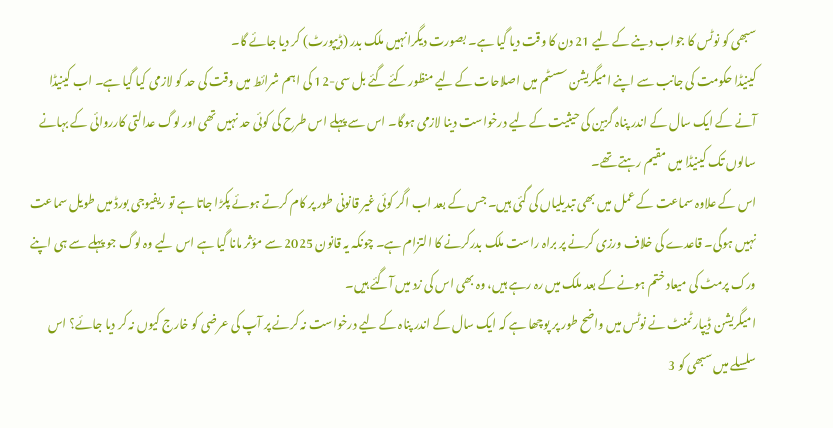سبھی کو نوٹس کا جواب دینے کے لیے 21 دن کا وقت دیا گیا ہے۔ بصورت دیگرانہیں ملک بدر (ڈیپورٹ) کر دیا جائے گا۔
کینیڈا حکومت کی جانب سے اپنے امیگریشن سسٹم میں اصلاحات کے لیے منظور کئے گئے بل سی-12 کی اہم شرائط میں وقت کی حد کو لازمی کیا گیا ہے۔ اب کینیڈا آنے کے ایک سال کے اندر پناہ گزین کی حیثیت کے لیے درخواست دینا لازمی ہوگا۔ اس سے پہلے اس طرح کی کوئی حد نہیں تھی اور لوگ عدالتی کارروائی کے بہانے سالوں تک کینیڈا میں مقیم رہتے تھے۔
اس کے علاوہ سماعت کے عمل میں بھی تبدیلیاں کی گئی ہیں۔ جس کے بعد اب اگر کوئی غیر قانونی طور پر کام کرتے ہوئے پکڑا جاتا ہے تو ریفیوجی بورڈ میں طویل سماعت نہیں ہوگی۔ قاعدے کی خلاف ورزی کرنے پر براہ راست ملک بدرکرنے کا التزام ہے۔ چونکہ یہ قانون 2025 سے مؤثر مانا گیا ہے اس لیے وہ لوگ جو پہلے سے ہی اپنے ورک پرمٹ کی میعاد ختم ہونے کے بعد ملک میں رہ رہے ہیں، وہ بھی اس کی زد میں آگئے ہیں۔
امیگریشن ڈیپارٹمنٹ نے نوٹس میں واضح طور پر پوچھا ہے کہ ایک سال کے اندر پناہ کے لیے درخواست نہ کرنے پر آپ کی عرضی کو خارج کیوں نہ کر دیا جائے؟ اس سلسلے میں سبھی کو 3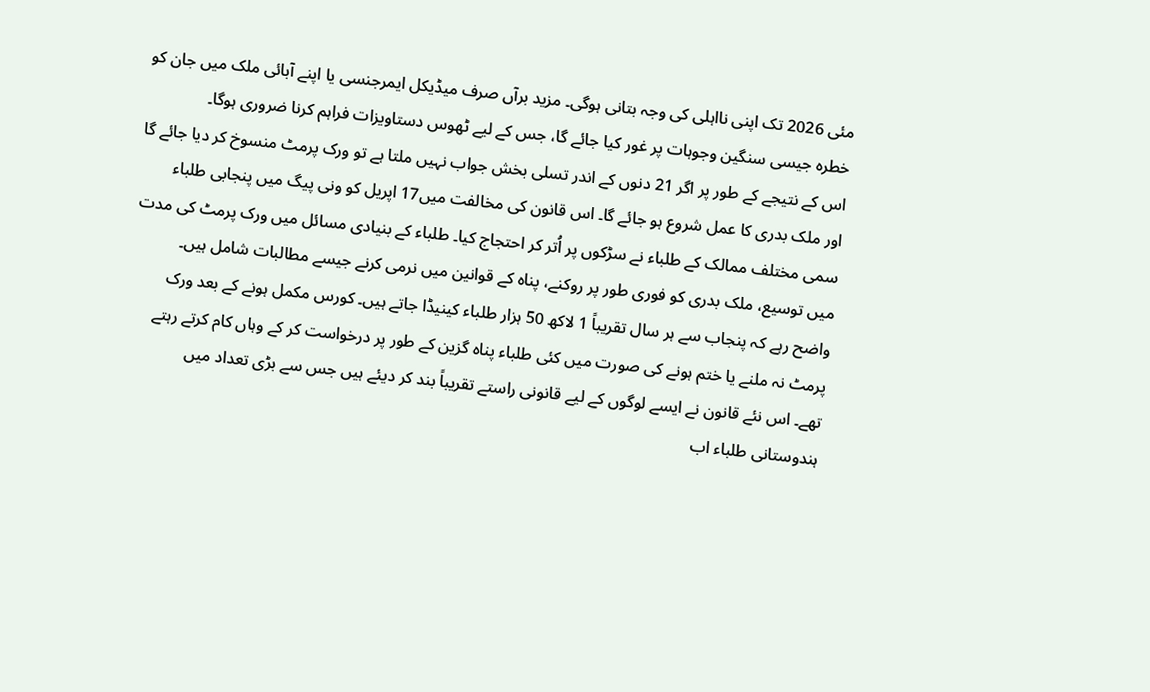مئی 2026 تک اپنی نااہلی کی وجہ بتانی ہوگی۔ مزید برآں صرف میڈیکل ایمرجنسی یا اپنے آبائی ملک میں جان کو خطرہ جیسی سنگین وجوہات پر غور کیا جائے گا، جس کے لیے ٹھوس دستاویزات فراہم کرنا ضروری ہوگا۔
اس کے نتیجے کے طور پر اگر 21 دنوں کے اندر تسلی بخش جواب نہیں ملتا ہے تو ورک پرمٹ منسوخ کر دیا جائے گا اور ملک بدری کا عمل شروع ہو جائے گا۔ اس قانون کی مخالفت میں17 اپریل کو ونی پیگ میں پنجابی طلباء سمی مختلف ممالک کے طلباء نے سڑکوں پر اُتر کر احتجاج کیا۔ طلباء کے بنیادی مسائل میں ورک پرمٹ کی مدت میں توسیع، ملک بدری کو فوری طور پر روکنے، پناہ کے قوانین میں نرمی کرنے جیسے مطالبات شامل ہیں۔
واضح رہے کہ پنجاب سے ہر سال تقریباً 1 لاکھ 50 ہزار طلباء کینیڈا جاتے ہیں۔ کورس مکمل ہونے کے بعد ورک پرمٹ نہ ملنے یا ختم ہونے کی صورت میں کئی طلباء پناہ گزین کے طور پر درخواست کر کے وہاں کام کرتے رہتے تھے۔ اس نئے قانون نے ایسے لوگوں کے لیے قانونی راستے تقریباً بند کر دیئے ہیں جس سے بڑی تعداد میں ہندوستانی طلباء اب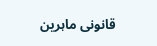قانونی ماہرین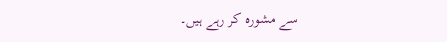سے مشورہ کر رہے ہیں۔